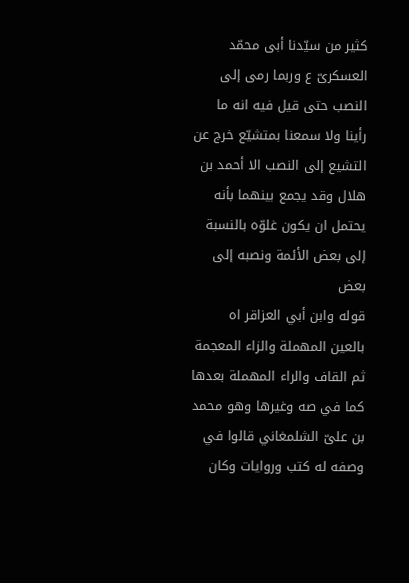كثير من سيّدنا أبى محمّد العسكرىّ ع وربما رمى إلى النصب حتى قيل فيه انه ما رأينا ولا سمعنا بمتشيّع خرج عن التشيع إلى النصب الا أحمد بن هلال وقد يجمع بينهما بأنه يحتمل ان يكون غلوّه بالنسبة إلى بعض الأئمة ونصبه إلى بعض
قوله وابن أبي العزاقر اه
بالعين المهملة والزاء المعجمة ثم القاف والراء المهملة بعدها كما في صه وغيرها وهو محمد بن علىّ الشلمغاني قالوا في وصفه له كتب وروايات وكان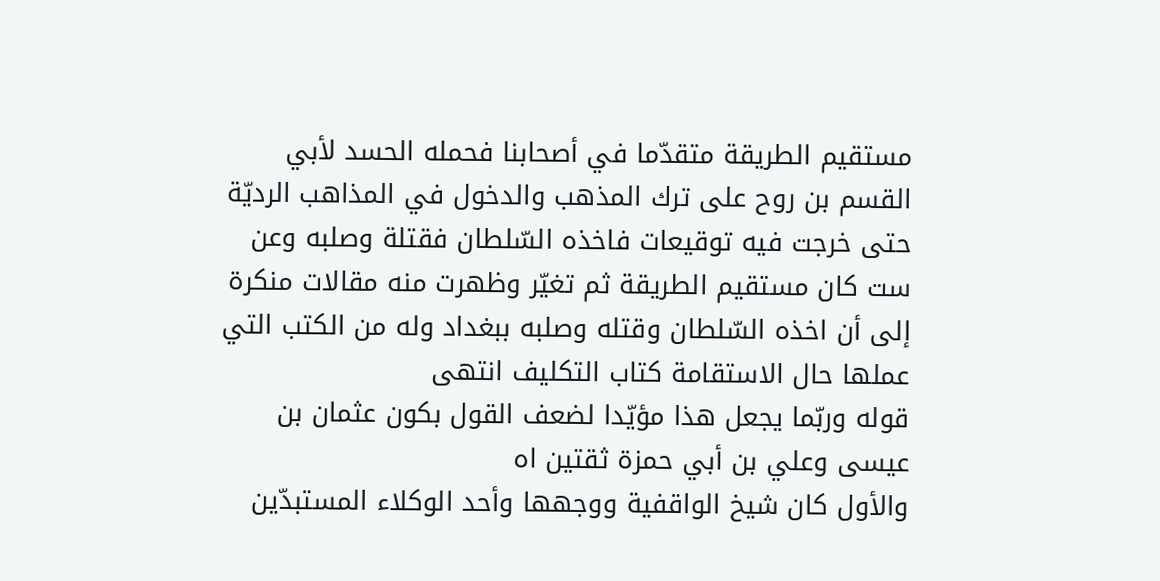مستقيم الطريقة متقدّما في أصحابنا فحمله الحسد لأبي القسم بن روح على ترك المذهب والدخول في المذاهب الرديّة حتى خرجت فيه توقيعات فاخذه السّلطان فقتلة وصلبه وعن ست كان مستقيم الطريقة ثم تغيّر وظهرت منه مقالات منكرة إلى أن اخذه السّلطان وقتله وصلبه ببغداد وله من الكتب التي عملها حال الاستقامة كتاب التكليف انتهى
قوله وربّما يجعل هذا مؤيّدا لضعف القول بكون عثمان بن عيسى وعلي بن أبي حمزة ثقتين اه
والأول كان شيخ الواقفية ووجهها وأحد الوكلاء المستبدّين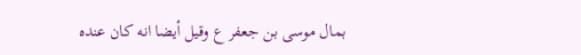بمال موسى بن جعفر ع وقيل أيضا انه كان عنده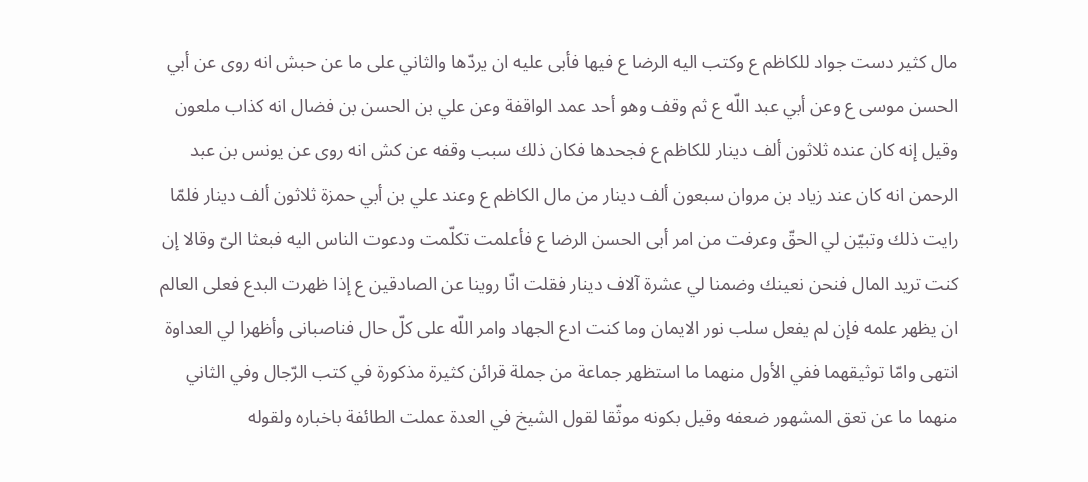مال كثير دست جواد للكاظم ع وكتب اليه الرضا ع فيها فأبى عليه ان يردّها والثاني على ما عن حبش انه روى عن أبي الحسن موسى ع وعن أبي عبد اللّه ع ثم وقف وهو أحد عمد الواقفة وعن علي بن الحسن بن فضال انه كذاب ملعون وقيل إنه كان عنده ثلاثون ألف دينار للكاظم ع فجحدها فكان ذلك سبب وقفه عن كش انه روى عن يونس بن عبد الرحمن انه كان عند زياد بن مروان سبعون ألف دينار من مال الكاظم ع وعند علي بن أبي حمزة ثلاثون ألف دينار فلمّا رايت ذلك وتبيّن لي الحقّ وعرفت من امر أبى الحسن الرضا ع فأعلمت تكلّمت ودعوت الناس اليه فبعثا الىّ وقالا إن كنت تريد المال فنحن نعينك وضمنا لي عشرة آلاف دينار فقلت انّا روينا عن الصادقين ع إذا ظهرت البدع فعلى العالم ان يظهر علمه فإن لم يفعل سلب نور الايمان وما كنت ادع الجهاد وامر اللّه على كلّ حال فناصبانى وأظهرا لي العداوة انتهى وامّا توثيقهما ففي الأول منهما ما استظهر جماعة من جملة قرائن كثيرة مذكورة في كتب الرّجال وفي الثاني منهما ما عن تعق المشهور ضعفه وقيل بكونه موثّقا لقول الشيخ في العدة عملت الطائفة باخباره ولقوله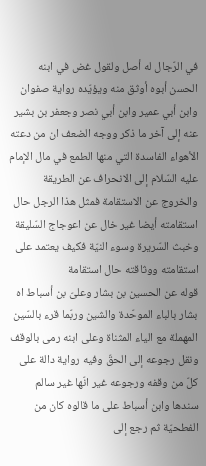في الرّجال له أصل ولقول غض في ابنه الحسن أبوه أوثق منه ويؤيّده رواية صفوان وابن أبي عمير وابن أبي نصر وجعفر بن بشير عنه إلى آخر ما ذكر ووجه الضعف ان من دعته الأهواء الفاسدة التي منها الطمع في مال الإمام عليه السّلام إلى الانحراف عن الطريقة والخروج عن الاستقامة فمثل هذا الرجل حال استقامته أيضا غير خال عن اعوجاج السّليقة وخبث السّريرة وسوء النيّة فكيف يعتمد على استقامته ووثاقته حال استقامة
قوله عن الحسين بن بشار وعلىّ بن أسباط اه
بشار بالباء الموحّدة والشين وربّما قرء بالسّين المهملة مع الياء المثناة وعلى ابنه رمى بالوقف ونقل رجوعه إلى الحقّ وفيه رواية دالة على كلّ من وقفه ورجوعه غير انّها غير سالم سندها وابن أسباط على ما قالوه كان من الفطحيّة ثم رجع إلى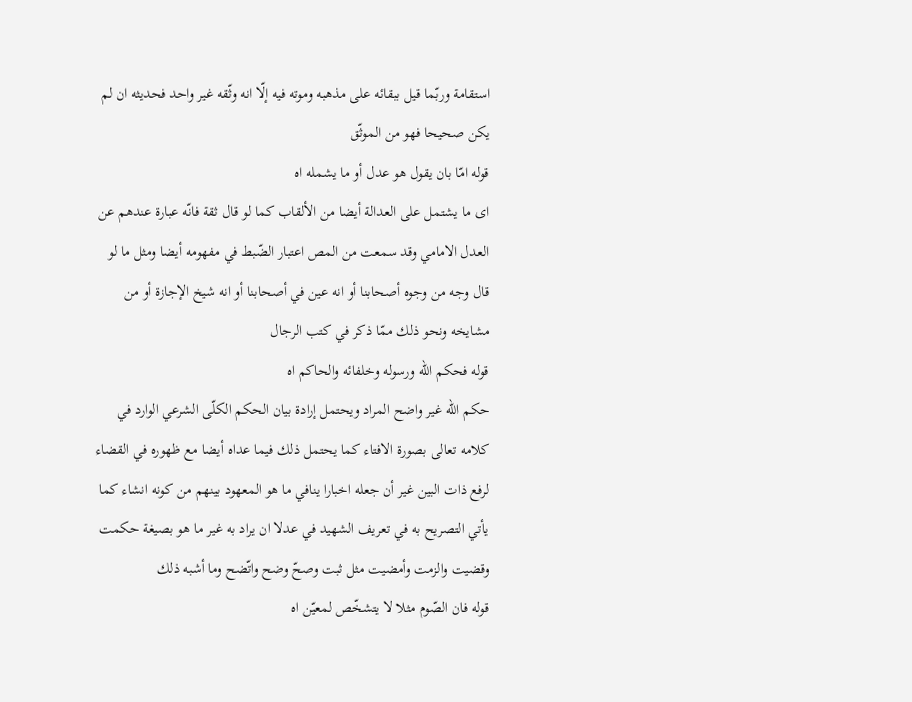استقامة وربّما قيل ببقائه على مذهبه وموته فيه إلّا انه وثّقه غير واحد فحديثه ان لم يكن صحيحا فهو من الموثّق
قوله امّا بان يقول هو عدل أو ما يشمله اه
اى ما يشتمل على العدالة أيضا من الألقاب كما لو قال ثقة فانّه عبارة عندهم عن العدل الامامي وقد سمعت من المص اعتبار الضّبط في مفهومه أيضا ومثل ما لو قال وجه من وجوه أصحابنا أو انه عين في أصحابنا أو انه شيخ الإجازة أو من مشايخه ونحو ذلك ممّا ذكر في كتب الرجال
قوله فحكم اللّه ورسوله وخلفائه والحاكم اه
حكم اللّه غير واضح المراد ويحتمل إرادة بيان الحكم الكلّى الشرعي الوارد في كلامه تعالى بصورة الافتاء كما يحتمل ذلك فيما عداه أيضا مع ظهوره في القضاء لرفع ذات البين غير أن جعله اخبارا ينافي ما هو المعهود بينهم من كونه انشاء كما يأتي التصريح به في تعريف الشهيد في عدلا ان يراد به غير ما هو بصيغة حكمت وقضيت والزمت وأمضيت مثل ثبت وصحّ وضح واتّضح وما أشبه ذلك
قوله فان الصّوم مثلا لا يتشخّص لمعيّن اه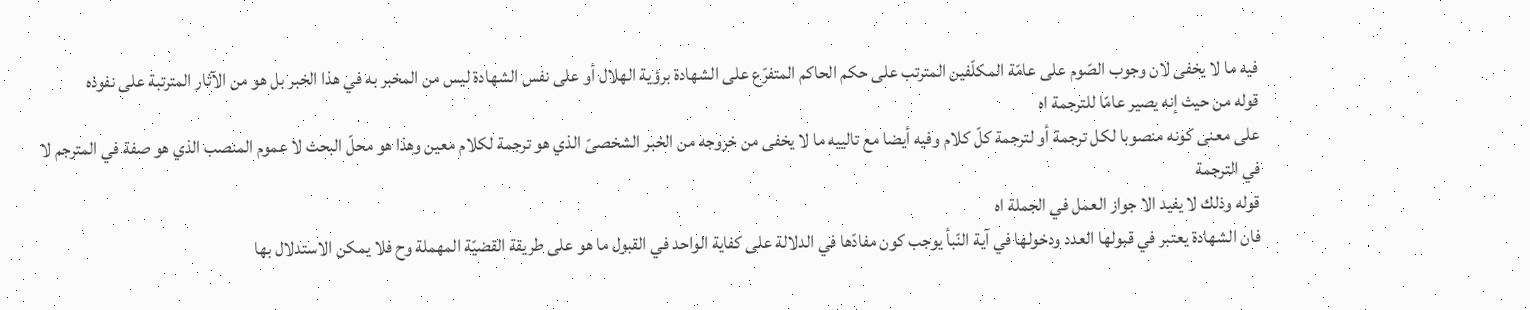فيه ما لا يخفى لان وجوب الصّوم على عامّة المكلّفين المترتب على حكم الحاكم المتفرّع على الشهادة برؤية الهلال أو على نفس الشهادة ليس من المخبر به في هذا الخبر بل هو من الآثار المترتبة على نفوذه
قوله من حيث إنه يصير عامّا للترجمة اه
على معنى كونه منصوبا لكل ترجمة أو لترجمة كلّ كلام وفيه أيضا مع تالييه ما لا يخفى من خروجه من الخبر الشخصىّ الذي هو ترجمة لكلام معين وهذا هو محلّ البحث لا عموم المنصب الذي هو صفة في المترجم لا في الترجمة
قوله وذلك لا يفيد الا جواز العمل في الجملة اه
فان الشهادة يعتبر في قبولها العدد ودخولها في آية النّبأ يوجب كون مفادّها في الدلالة على كفاية الواحد في القبول ما هو على طريقة القضيّة المهملة وح فلا يمكن الاستدلال بها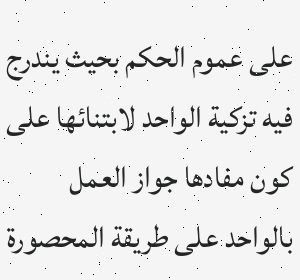على عموم الحكم بحيث يندرج فيه تزكية الواحد لابتنائها على كون مفادها جواز العمل بالواحد على طريقة المحصورة